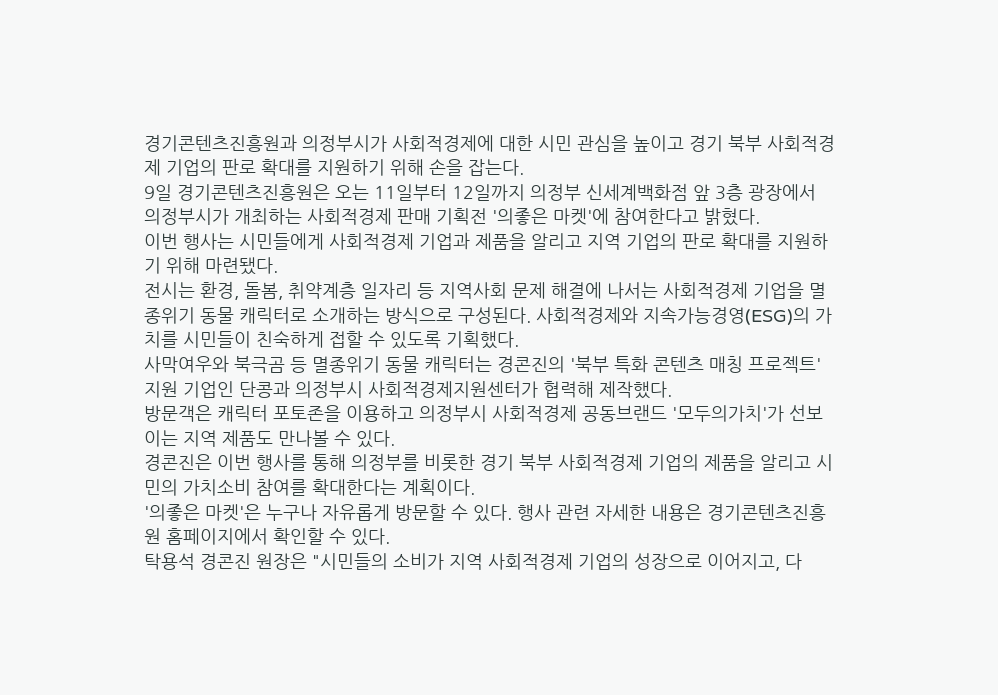경기콘텐츠진흥원과 의정부시가 사회적경제에 대한 시민 관심을 높이고 경기 북부 사회적경제 기업의 판로 확대를 지원하기 위해 손을 잡는다.
9일 경기콘텐츠진흥원은 오는 11일부터 12일까지 의정부 신세계백화점 앞 3층 광장에서 의정부시가 개최하는 사회적경제 판매 기획전 '의좋은 마켓'에 참여한다고 밝혔다.
이번 행사는 시민들에게 사회적경제 기업과 제품을 알리고 지역 기업의 판로 확대를 지원하기 위해 마련됐다.
전시는 환경, 돌봄, 취약계층 일자리 등 지역사회 문제 해결에 나서는 사회적경제 기업을 멸종위기 동물 캐릭터로 소개하는 방식으로 구성된다. 사회적경제와 지속가능경영(ESG)의 가치를 시민들이 친숙하게 접할 수 있도록 기획했다.
사막여우와 북극곰 등 멸종위기 동물 캐릭터는 경콘진의 '북부 특화 콘텐츠 매칭 프로젝트' 지원 기업인 단콩과 의정부시 사회적경제지원센터가 협력해 제작했다.
방문객은 캐릭터 포토존을 이용하고 의정부시 사회적경제 공동브랜드 '모두의가치'가 선보이는 지역 제품도 만나볼 수 있다.
경콘진은 이번 행사를 통해 의정부를 비롯한 경기 북부 사회적경제 기업의 제품을 알리고 시민의 가치소비 참여를 확대한다는 계획이다.
'의좋은 마켓'은 누구나 자유롭게 방문할 수 있다. 행사 관련 자세한 내용은 경기콘텐츠진흥원 홈페이지에서 확인할 수 있다.
탁용석 경콘진 원장은 "시민들의 소비가 지역 사회적경제 기업의 성장으로 이어지고, 다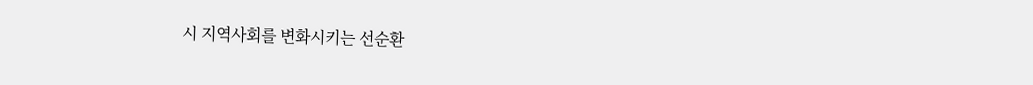시 지역사회를 변화시키는 선순환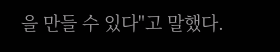을 만들 수 있다"고 말했다.